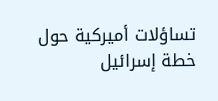تساؤلات أميركية حول خطة إسرائيل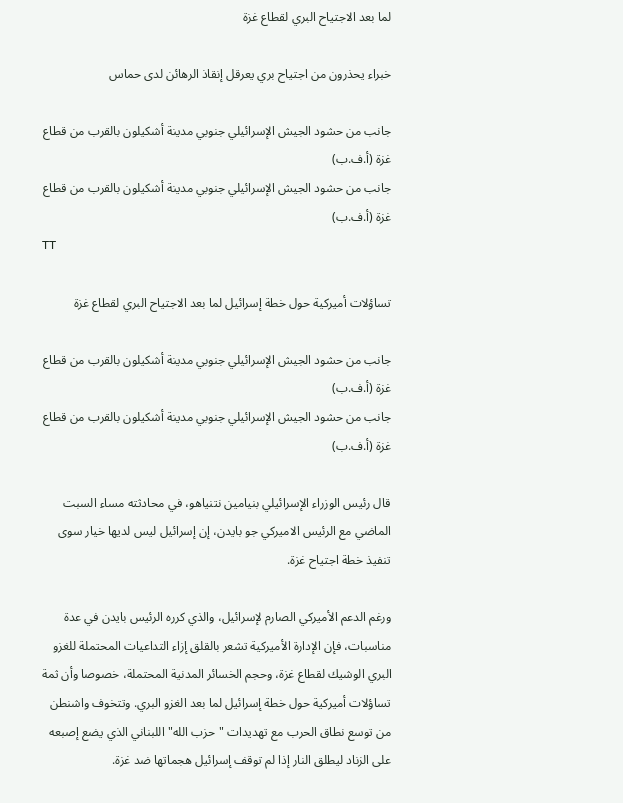لما بعد الاجتياح البري لقطاع غزة

خبراء يحذرون من اجتياح بري يعرقل إنقاذ الرهائن لدى حماس

جانب من حشود الجيش الإسرائيلي جنوبي مدينة أشكيلون بالقرب من قطاع غزة (أ.ف.ب)
جانب من حشود الجيش الإسرائيلي جنوبي مدينة أشكيلون بالقرب من قطاع غزة (أ.ف.ب)
TT

تساؤلات أميركية حول خطة إسرائيل لما بعد الاجتياح البري لقطاع غزة

جانب من حشود الجيش الإسرائيلي جنوبي مدينة أشكيلون بالقرب من قطاع غزة (أ.ف.ب)
جانب من حشود الجيش الإسرائيلي جنوبي مدينة أشكيلون بالقرب من قطاع غزة (أ.ف.ب)

قال رئيس الوزراء الإسرائيلي بنيامين نتنياهو، في محادثته مساء السبت الماضي مع الرئيس الاميركي جو بايدن، إن إسرائيل ليس لديها خيار سوى تنفيذ خطة اجتياح غزة.

ورغم الدعم الأميركي الصارم لإسرائيل، والذي كرره الرئيس بايدن في عدة مناسبات، فإن الإدارة الأميركية تشعر بالقلق إزاء التداعيات المحتملة للغزو البري الوشيك لقطاع غزة، وحجم الخسائر المدنية المحتملة، خصوصا وأن ثمة تساؤلات أميركية حول خطة إسرائيل لما بعد الغزو البري. وتتخوف واشنطن من توسع نطاق الحرب مع تهديدات "حزب الله" اللبناني الذي يضع إصبعه على الزناد ليطلق النار إذا لم توقف إسرائيل هجماتها ضد غزة.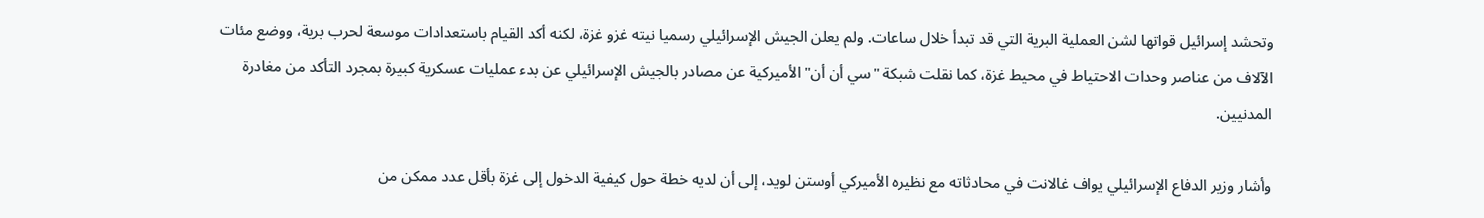وتحشد إسرائيل قواتها لشن العملية البرية التي قد تبدأ خلال ساعات. ولم يعلن الجيش الإسرائيلي رسميا نيته غزو غزة، لكنه أكد القيام باستعدادات موسعة لحرب برية، ووضع مئات الآلاف من عناصر وحدات الاحتياط في محيط غزة، كما نقلت شبكة "سي أن أن" الأميركية عن مصادر بالجيش الإسرائيلي عن بدء عمليات عسكرية كبيرة بمجرد التأكد من مغادرة المدنيين.

وأشار وزير الدفاع الإسرائيلي يواف غالانت في محادثاته مع نظيره الأميركي أوستن لويد، إلى أن لديه خطة حول كيفية الدخول إلى غزة بأقل عدد ممكن من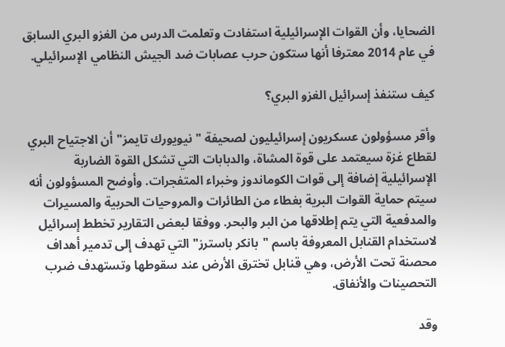الضحايا، وأن القوات الإسرائيلية استفادت وتعلمت الدرس من الغزو البري السابق في عام 2014 معترفا أنها ستكون حرب عصابات ضد الجيش النظامي الإسرائيلي.

كيف ستنفذ إسرائيل الغزو البري؟

وأقر مسؤولون عسكريون إسرائيليون لصحيفة "نيويورك تايمز" أن الاجتياح البري لقطاع غزة سيعتمد على قوة المشاة، والدبابات التي تشكل القوة الضاربة الإسرائيلية إضافة إلى قوات الكوماندوز وخبراء المتفجرات. وأوضح المسؤولون أنه سيتم حماية القوات البرية بغطاء من الطائرات والمروحيات الحربية والمسيرات والمدفعية التي يتم إطلاقها من البر والبحر. ووفقا لبعض التقارير تخطط إسرائيل لاستخدام القنابل المعروفة باسم "بانكر باسترز" التي تهدف إلى تدمير أهداف محصنة تحت الأرض، وهي قنابل تخترق الأرض عند سقوطها وتستهدف ضرب التحصينات والأنفاق.

وقد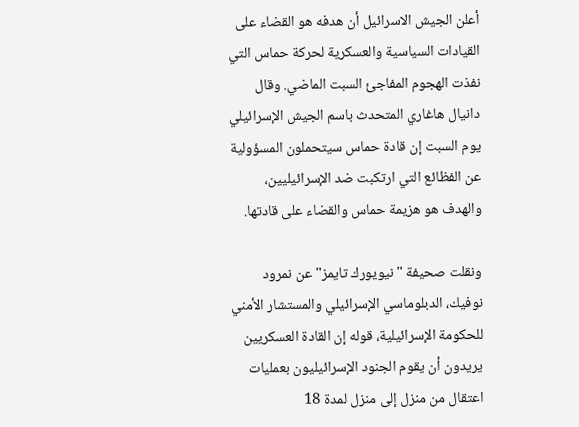أعلن الجيش الاسرائيل أن هدفه هو القضاء على القيادات السياسية والعسكرية لحركة حماس التي نفذت الهجوم المفاجئ السبت الماضي. وقال دانيال هاغاري المتحدث باسم الجيش الإسرائيلي يوم السبت إن قادة حماس سيتحملون المسؤولية عن الفظائع التي ارتكبت ضد الإسرائيليين، والهدف هو هزيمة حماس والقضاء على قادتها.

ونقلت صحيفة "نيويورك تايمز" عن نمرود نوفيك، الدبلوماسي الإسرائيلي والمستشار الأمني للحكومة الإسرائيلية، قوله إن القادة العسكريين يريدون أن يقوم الجنود الإسرائيليون بعمليات اعتقال من منزل إلى منزل لمدة 18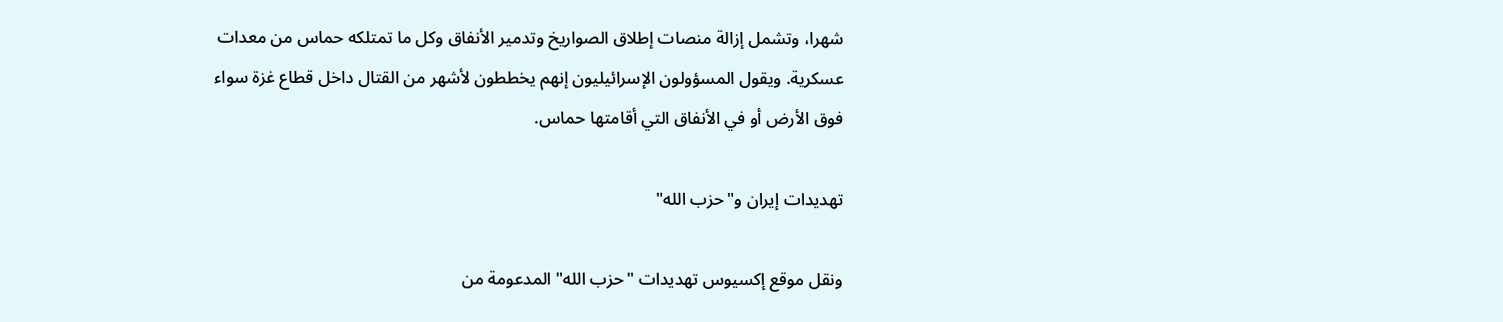شهرا، وتشمل إزالة منصات إطلاق الصواريخ وتدمير الأنفاق وكل ما تمتلكه حماس من معدات عسكرية. ويقول المسؤولون الإسرائيليون إنهم يخططون لأشهر من القتال داخل قطاع غزة سواء فوق الأرض أو في الأنفاق التي أقامتها حماس.

تهديدات إيران و"حزب الله"

ونقل موقع إكسيوس تهديدات "حزب الله" المدعومة من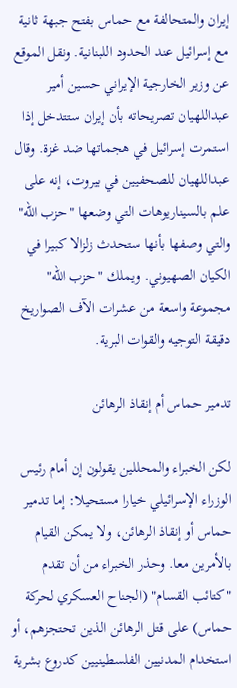إيران والمتحالفة مع حماس بفتح جبهة ثانية مع إسرائيل عند الحدود اللبنانية. ونقل الموقع عن وزير الخارجية الإيراني حسين أمير عبداللهيان تصريحاته بأن إيران ستتدخل إذا استمرت إسرائيل في هجماتها ضد غزة. وقال عبداللهيان للصحفيين في بيروت، إنه على علم بالسيناريوهات التي وضعها "حزب الله" والتي وصفها بأنها ستحدث زلزالا كبيرا في الكيان الصهيوني. ويملك "حزب الله" مجموعة واسعة من عشرات الآف الصواريخ دقيقة التوجيه والقوات البرية.

تدمير حماس أم إنقاذ الرهائن

لكن الخبراء والمحللين يقولون إن أمام رئيس الوزراء الإسرائيلي خيارا مستحيلا: إما تدمير حماس أو إنقاذ الرهائن، ولا يمكن القيام بالأمرين معا. وحذر الخبراء من أن تقدم "كتائب القسام" (الجناح العسكري لحركة حماس) على قتل الرهائن الذين تحتجزهم، أو استخدام المدنيين الفلسطينيين كدروع بشرية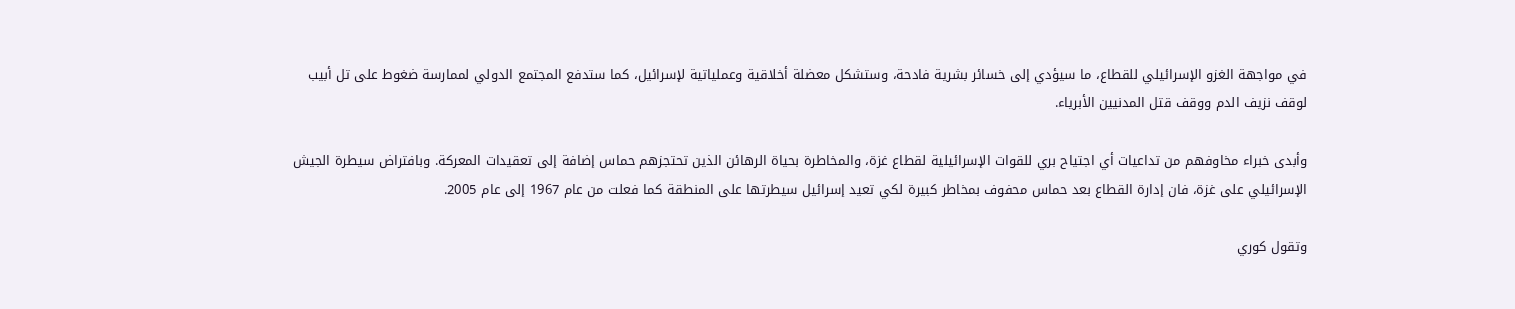في مواجهة الغزو الإسرائيلي للقطاع، ما سيؤدي إلى خسائر بشرية فادحة، وستشكل معضلة أخلاقية وعملياتية لإسرائيل، كما ستدفع المجتمع الدولي لممارسة ضغوط على تل أبيب لوقف نزيف الدم ووقف قتل المدنيين الأبرياء.

وأبدى خبراء مخاوفهم من تداعيات أي اجتياح بري للقوات الإسرائيلية لقطاع غزة، والمخاطرة بحياة الرهائن الذين تحتجزهم حماس إضافة إلى تعقيدات المعركة. وبافتراض سيطرة الجيش الإسرائيلي على غزة، فان إدارة القطاع بعد حماس محفوف بمخاطر كبيرة لكي تعيد إسرائيل سيطرتها على المنطقة كما فعلت من عام 1967 إلى عام 2005.

وتقول كوري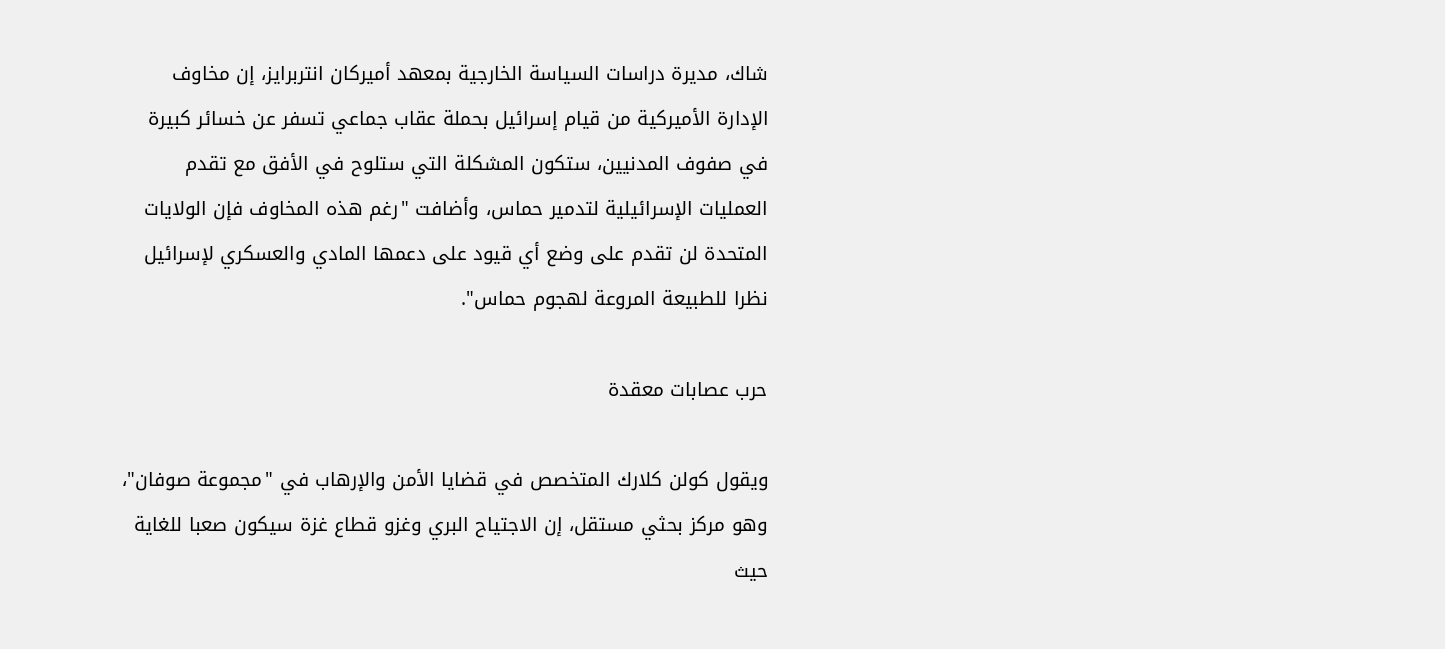شاك، مديرة دراسات السياسة الخارجية بمعهد أميركان انتربرايز، إن مخاوف الإدارة الأميركية من قيام إسرائيل بحملة عقاب جماعي تسفر عن خسائر كبيرة في صفوف المدنيين، ستكون المشكلة التي ستلوح في الأفق مع تقدم العمليات الإسرائيلية لتدمير حماس، وأضافت "رغم هذه المخاوف فإن الولايات المتحدة لن تقدم على وضع أي قيود على دعمها المادي والعسكري لإسرائيل نظرا للطبيعة المروعة لهجوم حماس".

حرب عصابات معقدة

ويقول كولن كلارك المتخصص في قضايا الأمن والإرهاب في "مجموعة صوفان"، وهو مركز بحثي مستقل، إن الاجتياح البري وغزو قطاع غزة سيكون صعبا للغاية حيث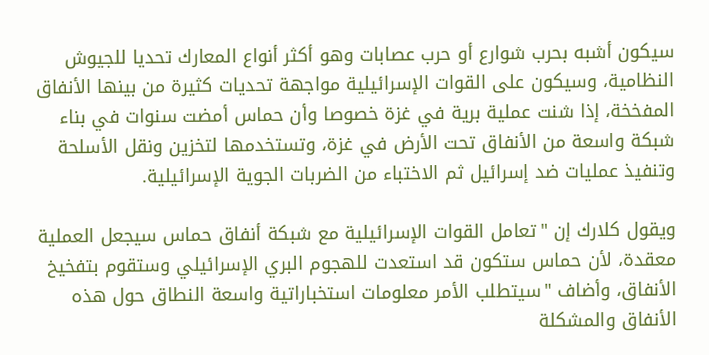سيكون أشبه بحرب شوارع أو حرب عصابات وهو أكثر أنواع المعارك تحديا للجيوش النظامية، وسيكون على القوات الإسرائيلية مواجهة تحديات كثيرة من بينها الأنفاق المفخخة، إذا شنت عملية برية في غزة خصوصا وأن حماس أمضت سنوات في بناء شبكة واسعة من الأنفاق تحت الأرض في غزة، وتستخدمها لتخزين ونقل الأسلحة وتنفيذ عمليات ضد إسرائيل ثم الاختباء من الضربات الجوية الإسرائيلية.

ويقول كلارك إن "تعامل القوات الإسرائيلية مع شبكة أنفاق حماس سيجعل العملية معقدة، لأن حماس ستكون قد استعدت للهجوم البري الإسرائيلي وستقوم بتفخيخ الأنفاق، وأضاف "سيتطلب الأمر معلومات استخباراتية واسعة النطاق حول هذه الأنفاق والمشكلة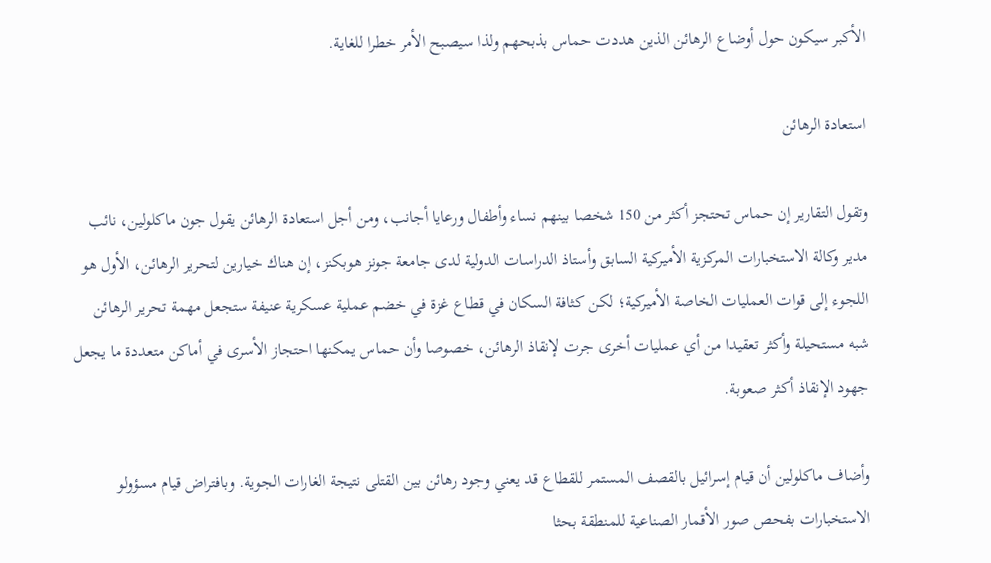الأكبر سيكون حول أوضاع الرهائن الذين هددت حماس بذبحهم ولذا سيصبح الأمر خطرا للغاية.

استعادة الرهائن

وتقول التقارير إن حماس تحتجز أكثر من 150 شخصا بينهم نساء وأطفال ورعايا أجانب، ومن أجل استعادة الرهائن يقول جون ماكلولين، نائب مدير وكالة الاستخبارات المركزية الأميركية السابق وأستاذ الدراسات الدولية لدى جامعة جونز هوبكنز، إن هناك خيارين لتحرير الرهائن، الأول هو اللجوء إلى قوات العمليات الخاصة الأميركية؛ لكن كثافة السكان في قطاع غزة في خضم عملية عسكرية عنيفة ستجعل مهمة تحرير الرهائن شبه مستحيلة وأكثر تعقيدا من أي عمليات أخرى جرت لإنقاذ الرهائن، خصوصا وأن حماس يمكنها احتجاز الأسرى في أماكن متعددة ما يجعل جهود الإنقاذ أكثر صعوبة.

وأضاف ماكلولين أن قيام إسرائيل بالقصف المستمر للقطاع قد يعني وجود رهائن بين القتلى نتيجة الغارات الجوية. وبافتراض قيام مسؤولو الاستخبارات بفحص صور الأقمار الصناعية للمنطقة بحثا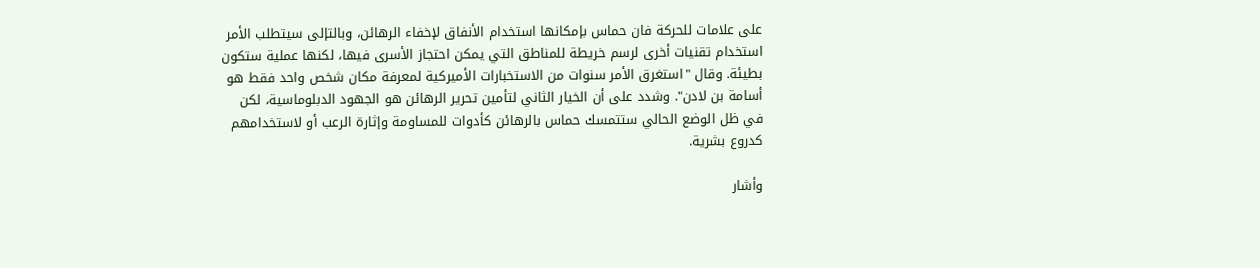على علامات للحركة فان حماس بإمكانها استخدام الأنفاق لإخفاء الرهائن، وبالتإلى سيتطلب الأمر استخدام تقنيات أخرى لرسم خريطة للمناطق التي يمكن احتجاز الأسرى فيها، لكنها عملية ستكون بطيئة. وقال "استغرق الأمر سنوات من الاستخبارات الأميركية لمعرفة مكان شخص واحد فقط هو أسامة بن لادن". وشدد على أن الخيار الثاني لتأمين تحرير الرهائن هو الجهود الدبلوماسية، لكن في ظل الوضع الحالي ستتمسك حماس بالرهائن كأدوات للمساومة وإثارة الرعب أو لاستخدامهم كدروع بشرية.

وأشار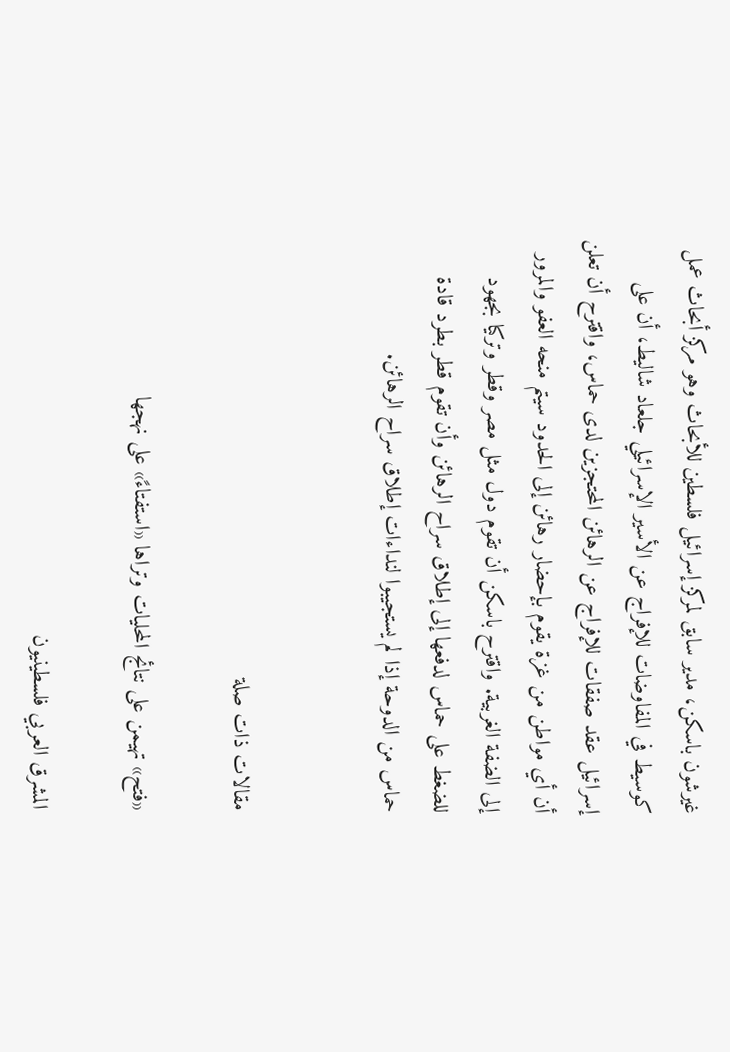غيرشون باسكن، مدير سابق لمركز إسرائيل فلسطين للأبحاث وهو مركز أبحاث عمل كوسيط في المفاوضات للإفراج عن الأسير الإسرائيلي جلعاد شاليط، أن على إسرائيل عقد صفقات للإفراج عن الرهائن المحتجزين لدى حماس، واقترح أن تعلن أن أي مواطن من غزة يقوم بإحضار رهائن إلى الحدود سيتم منحه العفو والمرور إلى الضفة الغربية. واقترح باسكن أن تقوم دول مثل مصر وقطر وتركيا بجهود للضغط على حماس لدفعها إلى إطلاق سراح الرهائن وأن تقوم قطر بطرد قادة حماس من الدوحة إذا لم يستجيبوا لنداءات إطلاق سراح الرهائن.


مقالات ذات صلة

«فتح» تهيمن على نتائج المحليات وتراها «استفتاءً» على نهجها

المشرق العربي فلسطينيون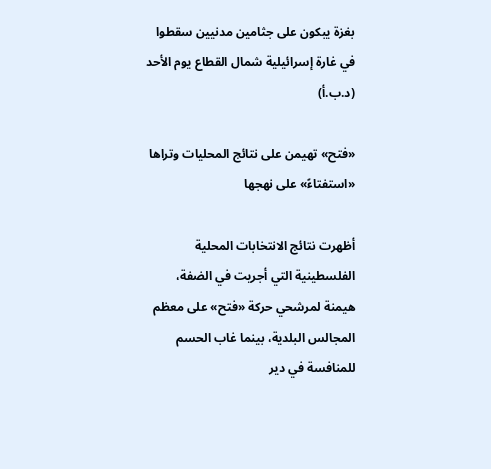بغزة يبكون على جثامين مدنيين سقطوا في غارة إسرائيلية شمال القطاع يوم الأحد (د.ب.أ)

«فتح» تهيمن على نتائج المحليات وتراها «استفتاءً» على نهجها

أظهرت نتائج الانتخابات المحلية الفلسطينية التي أجريت في الضفة، هيمنة لمرشحي حركة «فتح» على معظم المجالس البلدية، بينما غاب الحسم للمنافسة في دير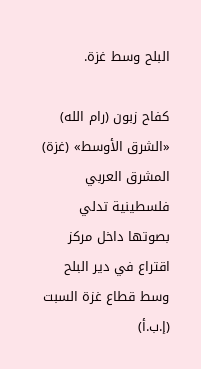البلح وسط غزة.

كفاح زبون (رام الله) «الشرق الأوسط» (غزة)
المشرق العربي فلسطينية تدلي بصوتها داخل مركز اقتراع في دير البلح وسط قطاع غزة السبت (إ.ب.أ)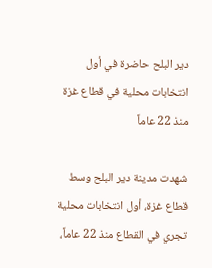دير البلح حاضرة في أول انتخابات محلية في قطاع غزة منذ 22 عاماً

شهدت مدينة دير البلح وسط قطاع غزة، أول انتخابات محلية تجري في القطاع منذ 22 عاماً،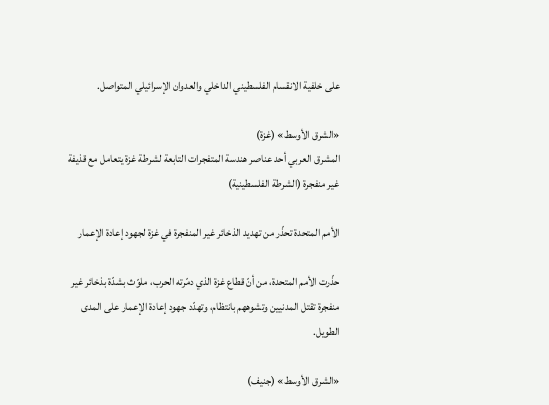على خلفية الانقسام الفلسطيني الداخلي والعدوان الإسرائيلي المتواصل.

«الشرق الأوسط» (غزة)
المشرق العربي أحد عناصر هندسة المتفجرات التابعة لشرطة غزة يتعامل مع قذيفة غير منفجرة (الشرطة الفلسطينية)

الأمم المتحدة تحذّر من تهديد الذخائر غير المنفجرة في غزة لجهود إعادة الإعمار

حذّرت الأمم المتحدة، من أنّ قطاع غزة الذي دمّرته الحرب، ملوّث بشدّة بذخائر غير منفجرة تقتل المدنيين وتشوههم بانتظام، وتهدّد جهود إعادة الإعمار على المدى الطويل.

«الشرق الأوسط» (جنيف)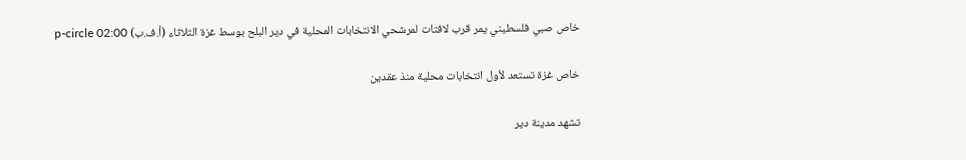خاص صبي فلسطيني يمر قرب لافتات لمرشحي الانتخابات المحلية في دير البلح بوسط غزة الثلاثاء (أ.ف.ب) p-circle 02:00

خاص غزة تستعد لأول انتخابات محلية منذ عقدين

تشهد مدينة دير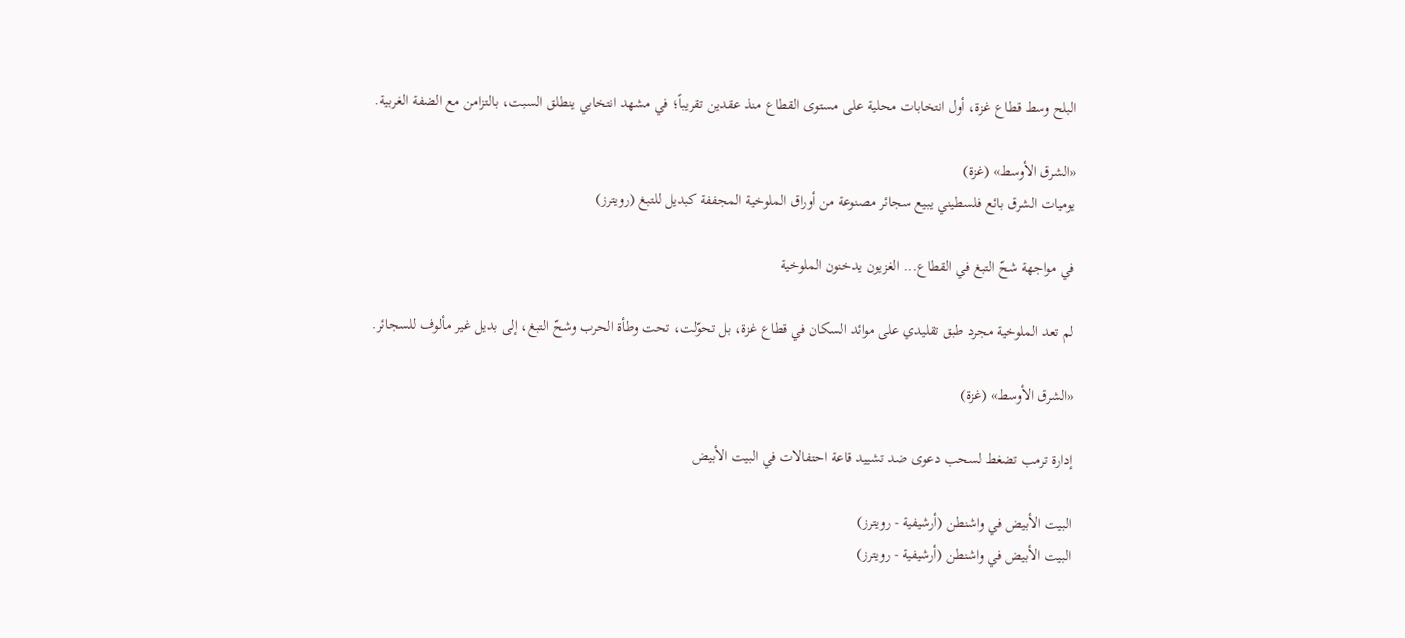البلح وسط قطاع غزة، أول انتخابات محلية على مستوى القطاع منذ عقدين تقريباً؛ في مشهد انتخابي ينطلق السبت، بالتزامن مع الضفة الغربية.

«الشرق الأوسط» (غزة)
يوميات الشرق بائع فلسطيني يبيع سجائر مصنوعة من أوراق الملوخية المجففة كبديل للتبغ (رويترز)

في مواجهة شحّ التبغ في القطاع... الغزيون يدخنون الملوخية

لم تعد الملوخية مجرد طبق تقليدي على موائد السكان في قطاع غزة، بل تحوّلت، تحت وطأة الحرب وشحّ التبغ، إلى بديل غير مألوف للسجائر.

«الشرق الأوسط» (غزة)

إدارة ترمب تضغط لسحب دعوى ضد تشييد قاعة احتفالات في البيت الأبيض

البيت الأبيض في واشنطن (أرشيفية - رويترز)
البيت الأبيض في واشنطن (أرشيفية - رويترز)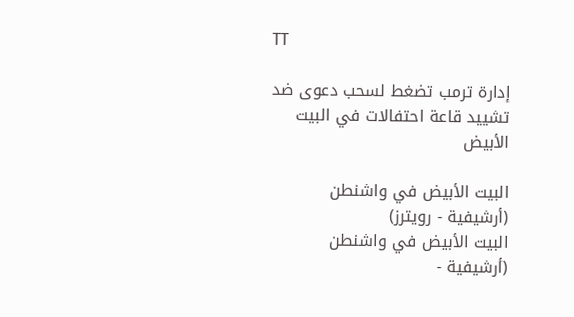TT

إدارة ترمب تضغط لسحب دعوى ضد تشييد قاعة احتفالات في البيت الأبيض

البيت الأبيض في واشنطن (أرشيفية - رويترز)
البيت الأبيض في واشنطن (أرشيفية -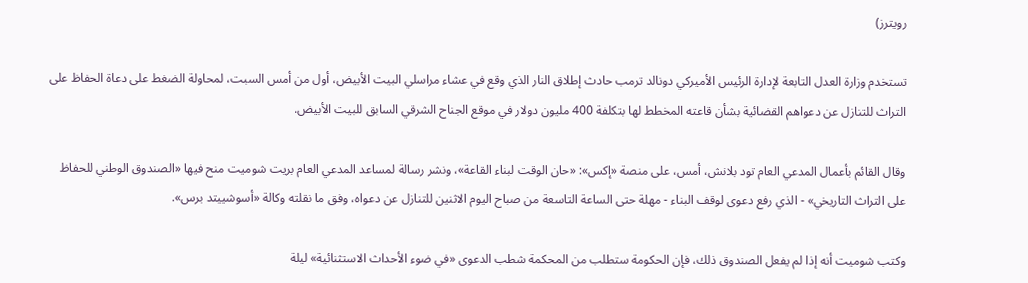رويترز)

تستخدم وزارة العدل التابعة لإدارة الرئيس الأميركي دونالد ترمب حادث إطلاق النار الذي وقع في عشاء مراسلي البيت الأبيض، أول من أمس السبت، لمحاولة الضغط على دعاة الحفاظ على التراث للتنازل عن دعواهم القضائية بشأن قاعته المخطط لها بتكلفة 400 مليون دولار في موقع الجناح الشرقي السابق للبيت الأبيض.

وقال القائم بأعمال المدعي العام تود بلانش، أمس، على منصة «إكس»: «حان الوقت لبناء القاعة»، ونشر رسالة لمساعد المدعي العام بريت شوميت منح فيها «الصندوق الوطني للحفاظ على التراث التاريخي» - الذي رفع دعوى لوقف البناء - مهلة حتى الساعة التاسعة من صباح اليوم الاثنين للتنازل عن دعواه، وفق ما نقلته وكالة «أسوشييتد برس».

وكتب شوميت أنه إذا لم يفعل الصندوق ذلك، فإن الحكومة ستطلب من المحكمة شطب الدعوى «في ضوء الأحداث الاستثنائية» ليلة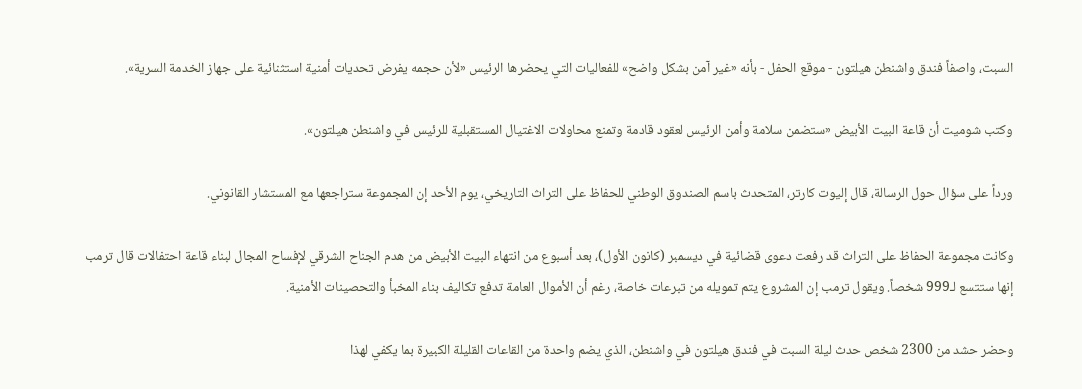السبت، واصفاً فندق واشنطن هيلتون - موقع الحفل - بأنه «غير آمن بشكل واضح» للفعاليات التي يحضرها الرئيس «لأن حجمه يفرض تحديات أمنية استثنائية على جهاز الخدمة السرية».

وكتب شوميت أن قاعة البيت الأبيض «ستضمن سلامة وأمن الرئيس لعقود قادمة وتمنع محاولات الاغتيال المستقبلية للرئيس في واشنطن هيلتون».

ورداً على سؤال حول الرسالة، قال إليوت كارتر، المتحدث باسم الصندوق الوطني للحفاظ على التراث التاريخي، يوم الأحد إن المجموعة ستراجعها مع المستشار القانوني.

وكانت مجموعة الحفاظ على التراث قد رفعت دعوى قضائية في ديسمبر (كانون الأول)، بعد أسبوع من انتهاء البيت الأبيض من هدم الجناح الشرقي لإفساح المجال لبناء قاعة احتفالات قال ترمب إنها ستتسع لـ999 شخصاً. ويقول ترمب إن المشروع يتم تمويله من تبرعات خاصة، رغم أن الأموال العامة تدفع تكاليف بناء المخبأ والتحصينات الأمنية.

وحضر حشد من 2300 شخص حدث ليلة السبت في فندق هيلتون في واشنطن، الذي يضم واحدة من القاعات القليلة الكبيرة بما يكفي لهذا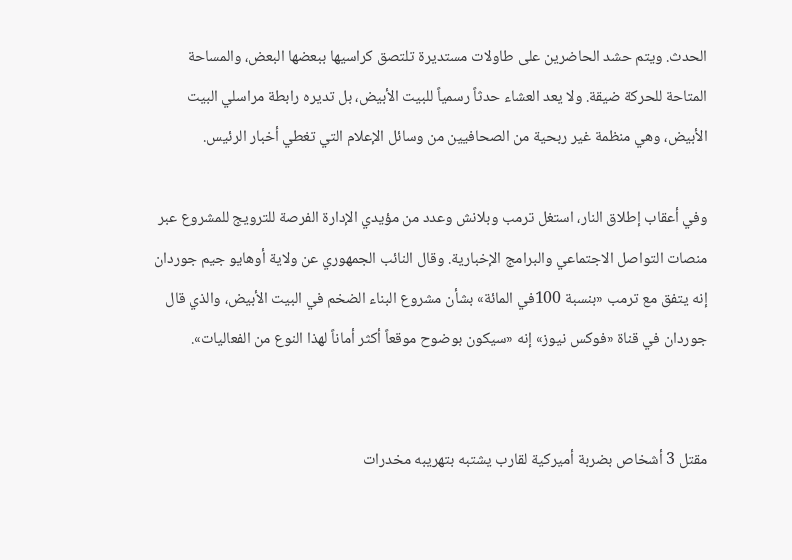الحدث. ويتم حشد الحاضرين على طاولات مستديرة تلتصق كراسيها ببعضها البعض، والمساحة المتاحة للحركة ضيقة. ولا يعد العشاء حدثاً رسمياً للبيت الأبيض، بل تديره رابطة مراسلي البيت الأبيض، وهي منظمة غير ربحية من الصحافيين من وسائل الإعلام التي تغطي أخبار الرئيس.

وفي أعقاب إطلاق النار، استغل ترمب وبلانش وعدد من مؤيدي الإدارة الفرصة للترويج للمشروع عبر منصات التواصل الاجتماعي والبرامج الإخبارية. وقال النائب الجمهوري عن ولاية أوهايو جيم جوردان إنه يتفق مع ترمب «بنسبة 100في المائة» بشأن مشروع البناء الضخم في البيت الأبيض، والذي قال جوردان في قناة «فوكس نيوز» إنه «سيكون بوضوح موقعاً أكثر أماناً لهذا النوع من الفعاليات».


مقتل 3 أشخاص بضربة أميركية لقارب يشتبه بتهريبه مخدرات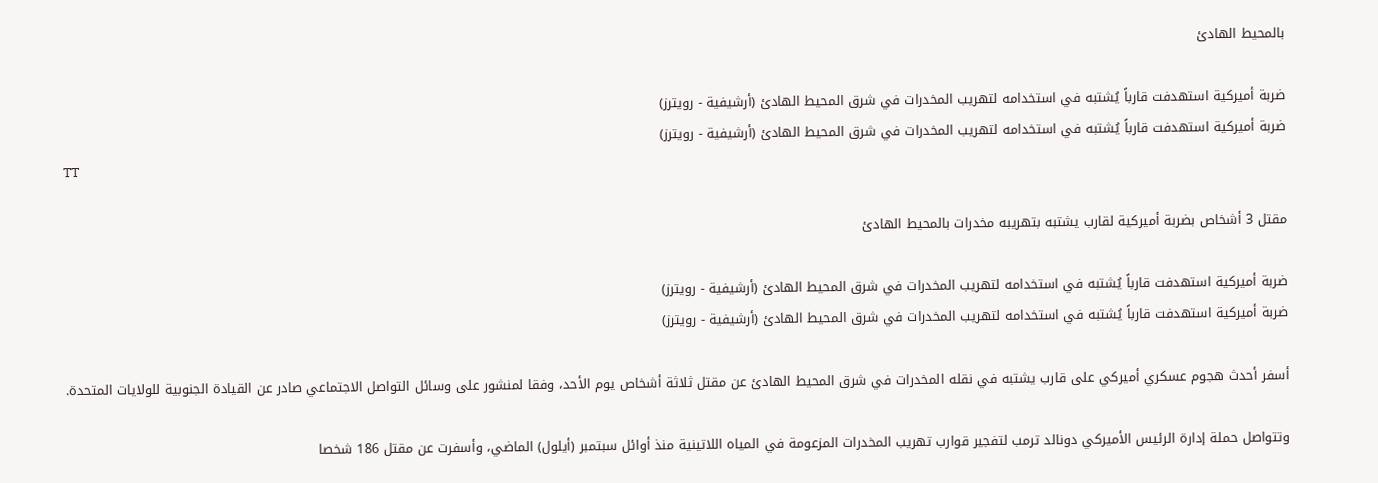بالمحيط الهادئ

ضربة أميركية استهدفت قارباً يُشتبه في استخدامه لتهريب المخدرات في شرق المحيط الهادئ (أرشيفية - رويترز)
ضربة أميركية استهدفت قارباً يُشتبه في استخدامه لتهريب المخدرات في شرق المحيط الهادئ (أرشيفية - رويترز)
TT

مقتل 3 أشخاص بضربة أميركية لقارب يشتبه بتهريبه مخدرات بالمحيط الهادئ

ضربة أميركية استهدفت قارباً يُشتبه في استخدامه لتهريب المخدرات في شرق المحيط الهادئ (أرشيفية - رويترز)
ضربة أميركية استهدفت قارباً يُشتبه في استخدامه لتهريب المخدرات في شرق المحيط الهادئ (أرشيفية - رويترز)

أسفر أحدث هجوم عسكري أميركي على قارب يشتبه في نقله المخدرات في شرق المحيط الهادئ عن مقتل ثلاثة أشخاص يوم الأحد، وفقا لمنشور على وسائل التواصل الاجتماعي صادر عن القيادة الجنوبية للولايات المتحدة.

وتتواصل حملة إدارة الرئيس الأميركي دونالد ترمب لتفجير قوارب تهريب المخدرات المزعومة في المياه اللاتينية منذ أوائل سبتمبر (أيلول) الماضي، وأسفرت عن مقتل 186 شخصا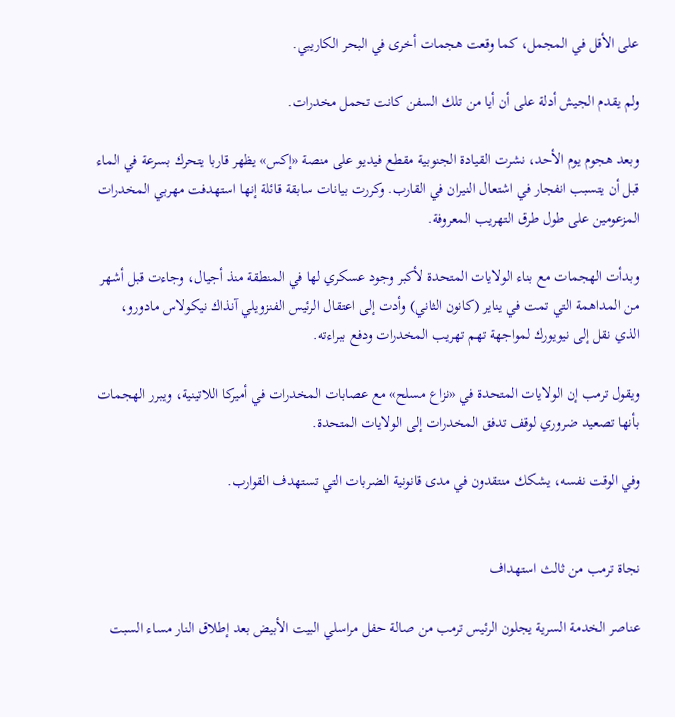على الأقل في المجمل، كما وقعت هجمات أخرى في البحر الكاريبي.

ولم يقدم الجيش أدلة على أن أيا من تلك السفن كانت تحمل مخدرات.

وبعد هجوم يوم الأحد، نشرت القيادة الجنوبية مقطع فيديو على منصة «إكس» يظهر قاربا يتحرك بسرعة في الماء قبل أن يتسبب انفجار في اشتعال النيران في القارب. وكررت بيانات سابقة قائلة إنها استهدفت مهربي المخدرات المزعومين على طول طرق التهريب المعروفة.

وبدأت الهجمات مع بناء الولايات المتحدة لأكبر وجود عسكري لها في المنطقة منذ أجيال، وجاءت قبل أشهر من المداهمة التي تمت في يناير (كانون الثاني) وأدت إلى اعتقال الرئيس الفنزويلي آنذاك نيكولاس مادورو، الذي نقل إلى نيويورك لمواجهة تهم تهريب المخدرات ودفع ببراءته.

ويقول ترمب إن الولايات المتحدة في «نزاع مسلح» مع عصابات المخدرات في أميركا اللاتينية، ويبرر الهجمات بأنها تصعيد ضروري لوقف تدفق المخدرات إلى الولايات المتحدة.

وفي الوقت نفسه، يشكك منتقدون في مدى قانونية الضربات التي تستهدف القوارب.


نجاة ترمب من ثالث استهداف

عناصر الخدمة السرية يجلون الرئيس ترمب من صالة حفل مراسلي البيت الأبيض بعد إطلاق النار مساء السبت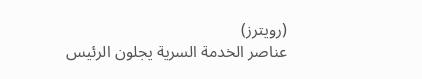(رويترز)
عناصر الخدمة السرية يجلون الرئيس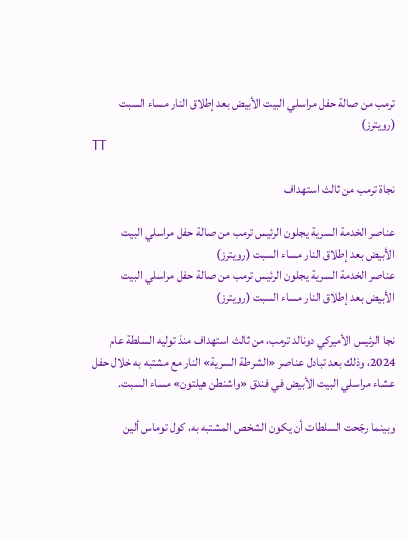ترمب من صالة حفل مراسلي البيت الأبيض بعد إطلاق النار مساء السبت (رويترز)
TT

نجاة ترمب من ثالث استهداف

عناصر الخدمة السرية يجلون الرئيس ترمب من صالة حفل مراسلي البيت الأبيض بعد إطلاق النار مساء السبت (رويترز)
عناصر الخدمة السرية يجلون الرئيس ترمب من صالة حفل مراسلي البيت الأبيض بعد إطلاق النار مساء السبت (رويترز)

نجا الرئيس الأميركي دونالد ترمب، من ثالث استهداف منذ توليه السلطة عام 2024، وذلك بعد تبادل عناصر «الشرطة السرية» النار مع مشتبه به خلال حفل عشاء مراسلي البيت الأبيض في فندق «واشنطن هيلتون» مساء السبت.

وبينما رجّحت السلطات أن يكون الشخص المشتبه به، كول توماس ألين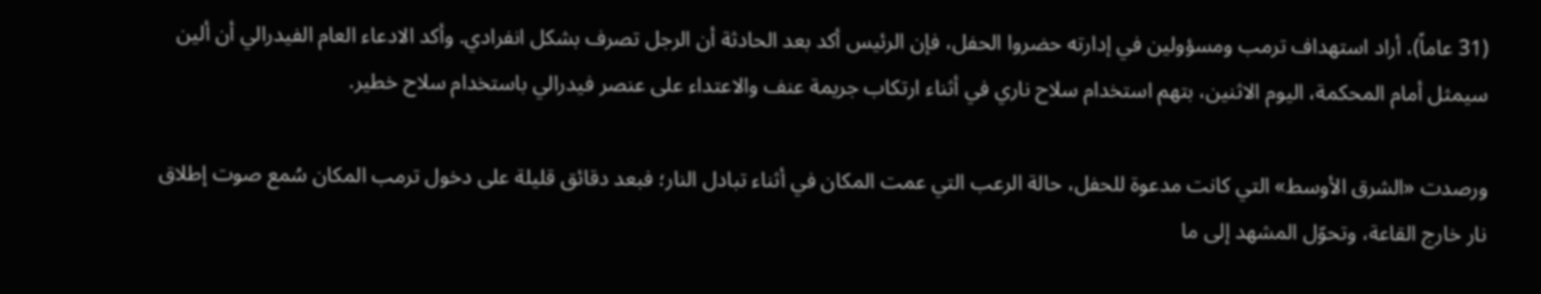(31 عاماً)، أراد استهداف ترمب ومسؤولين في إدارته حضروا الحفل، فإن الرئيس أكد بعد الحادثة أن الرجل تصرف بشكل انفرادي. وأكد الادعاء العام الفيدرالي أن ألين سيمثل أمام المحكمة، اليوم الاثنين، بتهم استخدام سلاح ناري في أثناء ارتكاب جريمة عنف والاعتداء على عنصر فيدرالي باستخدام سلاح خطير.

ورصدت «الشرق الأوسط» التي كانت مدعوة للحفل، حالة الرعب التي عمت المكان في أثناء تبادل النار؛ فبعد دقائق قليلة على دخول ترمب المكان سُمع صوت إطلاق نار خارج القاعة، وتحوّل المشهد إلى ما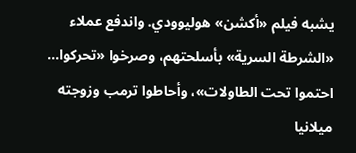يشبه فيلم «أكشن» هوليوودي. واندفع عملاء «الشرطة السرية» بأسلحتهم، وصرخوا «تحركوا... احتموا تحت الطاولات»، وأحاطوا ترمب وزوجته ميلانيا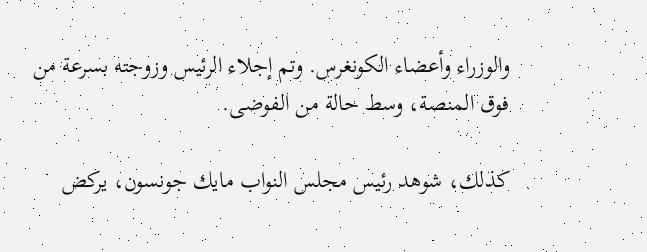والوزراء وأعضاء الكونغرس. وتم إجلاء الرئيس وزوجته بسرعة من فوق المنصة، وسط حالة من الفوضى.

كذلك، شوهد رئيس مجلس النواب مايك جونسون، يركض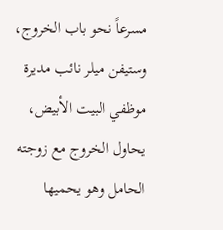مسرعاً نحو باب الخروج، وستيفن ميلر نائب مديرة موظفي البيت الأبيض، يحاول الخروج مع زوجته الحامل وهو يحميها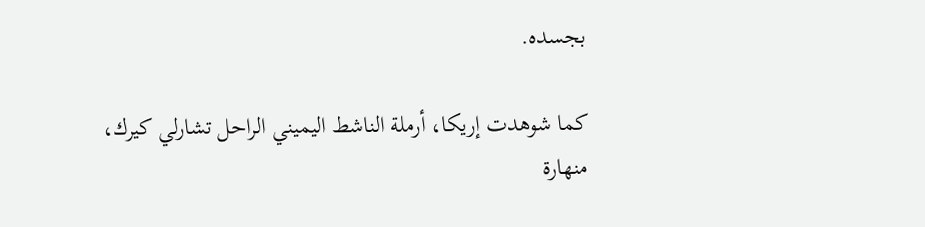بجسده.

كما شوهدت إريكا، أرملة الناشط اليميني الراحل تشارلي كيرك، منهارة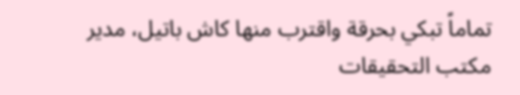تماماً تبكي بحرقة واقترب منها كاش باتيل، مدير مكتب التحقيقات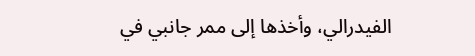الفيدرالي، وأخذها إلى ممر جانبي في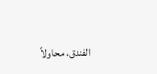الفندق، محاولاً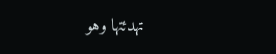تهدئتها وهو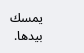يمسك بيدها.